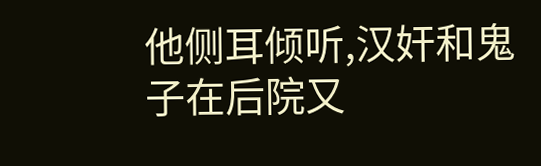他侧耳倾听,汉奸和鬼子在后院又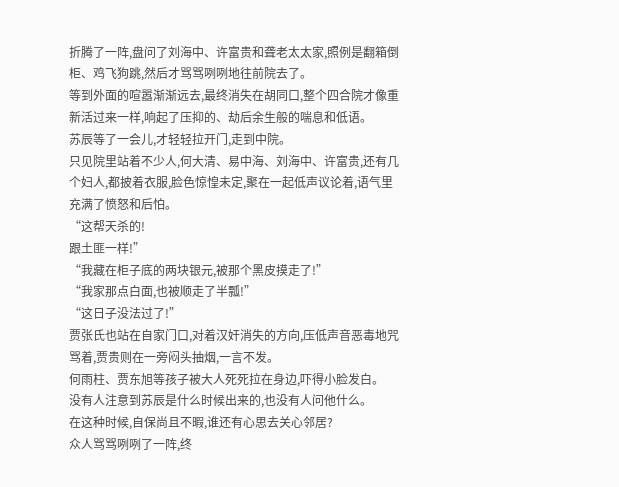折腾了一阵,盘问了刘海中、许富贵和聋老太太家,照例是翻箱倒柜、鸡飞狗跳,然后才骂骂咧咧地往前院去了。
等到外面的喧嚣渐渐远去,最终消失在胡同口,整个四合院才像重新活过来一样,响起了压抑的、劫后余生般的喘息和低语。
苏辰等了一会儿,才轻轻拉开门,走到中院。
只见院里站着不少人,何大清、易中海、刘海中、许富贵,还有几个妇人,都披着衣服,脸色惊惶未定,聚在一起低声议论着,语气里充满了愤怒和后怕。
“这帮天杀的!
跟土匪一样!”
“我藏在柜子底的两块银元,被那个黑皮摸走了!”
“我家那点白面,也被顺走了半瓢!”
“这日子没法过了!”
贾张氏也站在自家门口,对着汉奸消失的方向,压低声音恶毒地咒骂着,贾贵则在一旁闷头抽烟,一言不发。
何雨柱、贾东旭等孩子被大人死死拉在身边,吓得小脸发白。
没有人注意到苏辰是什么时候出来的,也没有人问他什么。
在这种时候,自保尚且不暇,谁还有心思去关心邻居?
众人骂骂咧咧了一阵,终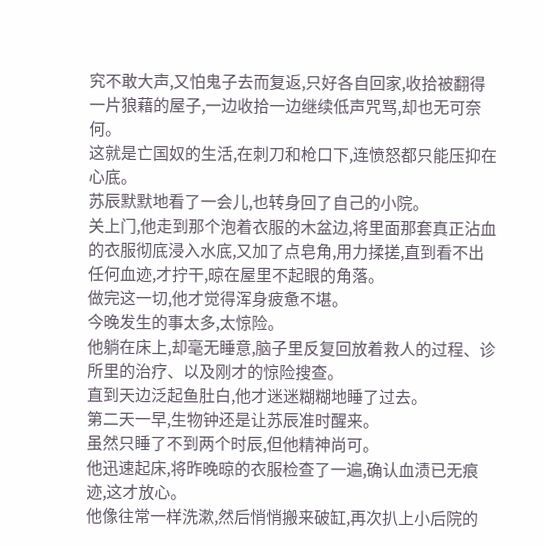究不敢大声,又怕鬼子去而复返,只好各自回家,收拾被翻得一片狼藉的屋子,一边收拾一边继续低声咒骂,却也无可奈何。
这就是亡国奴的生活,在刺刀和枪口下,连愤怒都只能压抑在心底。
苏辰默默地看了一会儿,也转身回了自己的小院。
关上门,他走到那个泡着衣服的木盆边,将里面那套真正沾血的衣服彻底浸入水底,又加了点皂角,用力揉搓,直到看不出任何血迹,才拧干,晾在屋里不起眼的角落。
做完这一切,他才觉得浑身疲惫不堪。
今晚发生的事太多,太惊险。
他躺在床上,却毫无睡意,脑子里反复回放着救人的过程、诊所里的治疗、以及刚才的惊险搜查。
直到天边泛起鱼肚白,他才迷迷糊糊地睡了过去。
第二天一早,生物钟还是让苏辰准时醒来。
虽然只睡了不到两个时辰,但他精神尚可。
他迅速起床,将昨晚晾的衣服检查了一遍,确认血渍已无痕迹,这才放心。
他像往常一样洗漱,然后悄悄搬来破缸,再次扒上小后院的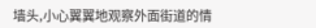墙头,小心翼翼地观察外面街道的情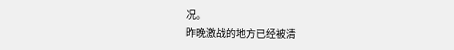况。
昨晚激战的地方已经被清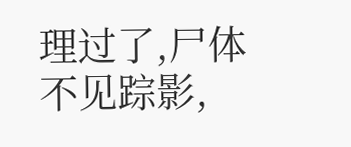理过了,尸体不见踪影,